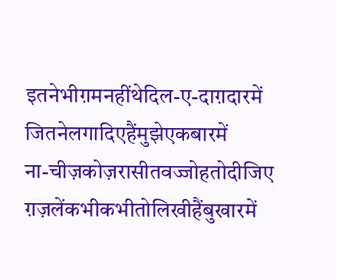इतनेभीग़मनहींथेदिल-ए-दाग़दारमें
जितनेलगादिएहैंमुझेएकबारमें
ना-चीज़कोज़रासीतवज्जोहतोदीजिए
ग़ज़लेंकभीकभीतोलिखीहैंबुखारमें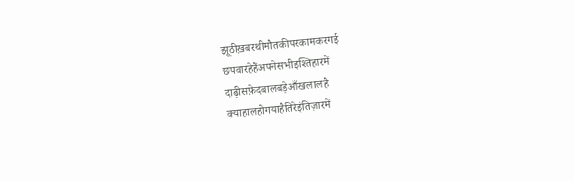झूठीख़बरथीमौतकीपरकामकरगई
छपवारहेहैंअपनेसभीइश्तिहारमें
दाढ़ीसफ़ेदबालबड़ेआँखलालहै
क्याहालहोगयाहैतिरेइंतिज़ारमें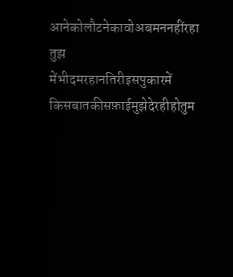आनेकोलौटनेकावोअबमननहींरहा
तुझ
मेंभीदमरहानतिरीइसपुकारमें
किसबातकीसफ़ाईमुझेदेरहीहोतुम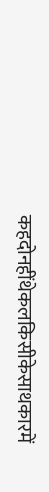कहदोनहींथेकलकिसीकेसाथकारमें